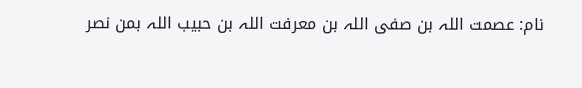نام: عصمت اللہ بن صفی اللہ بن معرفت اللہ بن حبیب اللہ بمن نصر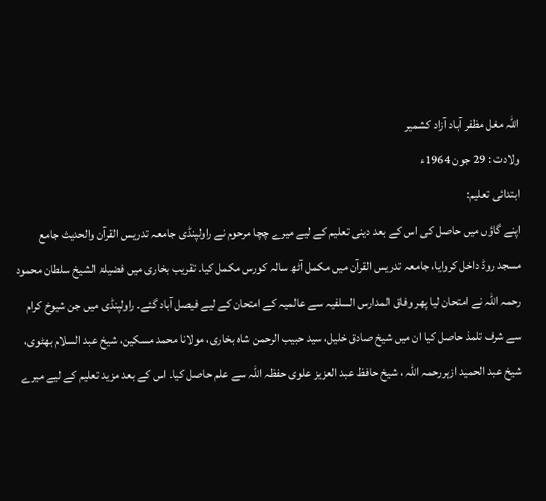اللہ مغل مظفر آباد آزاد کشمیر
ولادت : 29 جون 1964ء
ابتدائی تعلیم:
اپنے گاؤں میں حاصل کی اس کے بعد دینی تعلیم کے لیے میرے چچا مرحوم نے راولپنڈی جامعہ تدریس القرآن والحدیث جامع مسجد روڈ داخل کروایا، جامعہ تدریس القرآن میں مکمل آٹھ سالہ کورس مکمل کیا۔ تقریب بخاری میں فضیلۃ الشیخ سلطان محمود رحمہ اللہ نے امتحان لیا پھر وفاق المدارس السلفیہ سے عالمیہ کے امتحان کے لیے فیصل آباد گئے۔ راولپنڈی میں جن شیوخ کرام سے شرف تلمذ حاصل کیا ان میں شیخ صادق خلیل، سید حبیب الرحمن شاہ بخاری، مولانا محمد مسکین، شیخ عبد السلام بھٹوی، شیخ عبد الحمید ازہررحمہ اللہ ، شیخ حافظ عبد العزیز علوی حفظہ اللہ سے علم حاصل کیا۔ اس کے بعد مزید تعلیم کے لیے میرے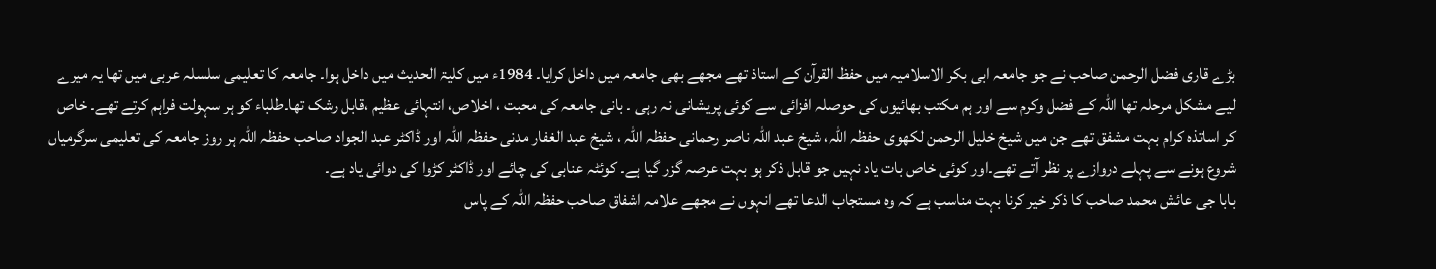بڑے قاری فضل الرحمن صاحب نے جو جامعہ ابی بکر الاسلامیہ میں حفظ القرآن کے استاذ تھے مجھے بھی جامعہ میں داخل کرایا۔ 1984ء میں کلیۃ الحدیث میں داخل ہوا۔ جامعہ کا تعلیمی سلسلہ عربی میں تھا یہ میرے لیے مشکل مرحلہ تھا اللہ کے فضل وکرم سے اور ہم مکتب بھائیوں کی حوصلہ افزائی سے کوئی پریشانی نہ رہی ۔ بانی جامعہ کی محبت ، اخلاص، انتہائی عظیم ،قابل رشک تھا۔طلباء کو ہر سہولت فراہم کرتے تھے۔ خاص کر اساتذہ کرام بہت مشفق تھے جن میں شیخ خلیل الرحمن لکھوی حفظہ اللہ، شیخ عبد اللہ ناصر رحمانی حفظہ اللہ ، شیخ عبد الغفار مدنی حفظہ اللہ اور ڈاکٹر عبد الجواد صاحب حفظہ اللہ ہر روز جامعہ کی تعلیمی سرگرمیاں شروع ہونے سے پہلے دروازے پر نظر آتے تھے۔اور کوئی خاص بات یاد نہیں جو قابل ذکر ہو بہت عرصہ گزر گیا ہے۔ کوئٹہ عنابی کی چائے اور ڈاکٹر کڑوا کی دوائی یاد ہے۔
بابا جی عائش محمد صاحب کا ذکر خیر کرنا بہت مناسب ہے کہ وہ مستجاب الدعا تھے انہوں نے مجھے علامہ اشفاق صاحب حفظہ اللہ کے پاس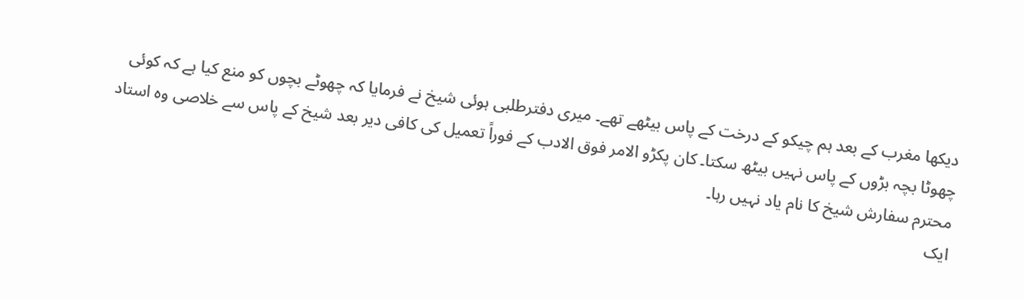دیکھا مغرب کے بعد ہم چیکو کے درخت کے پاس بیٹھے تھے۔ میری دفترطلبی ہوئی شیخ نے فرمایا کہ چھوٹے بچوں کو منع کیا ہے کہ کوئی چھوٹا بچہ بڑوں کے پاس نہیں بیٹھ سکتا۔ کان پکڑو الامر فوق الادب کے فوراً تعمیل کی کافی دیر بعد شیخ کے پاس سے خلاصی وہ استاد محترم سفارش شیخ کا نام یاد نہیں رہا۔
ایک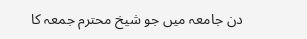دن جامعہ میں جو شیخ محترم جمعہ کا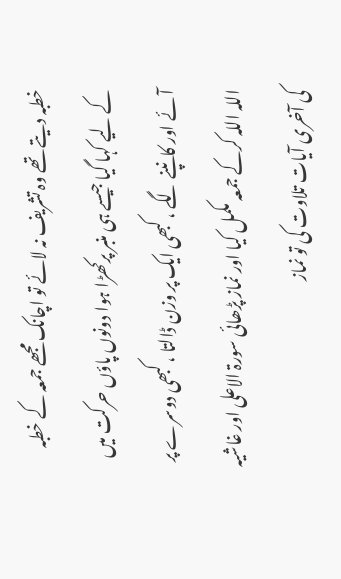خطبہ دیتے تھے وہ تشریف نہ لائے تو اچانک مجھے جمعہ کے خطبہ کے لیے کہا گیا جیسے ہی منبر پرکھڑا ہوا دونوں پاؤں حرکت میں آئے اور کانپنے لگے ، کبھی ایک پر وزن ڈالتا ، کبھی دوسرے پر اللہ اللہ کرکے جمعہ مکمل کیا اور نماز پڑھائی سورۃ الاعلی اور غاشیہ کی آخری آیات تلاوت کی تو نماز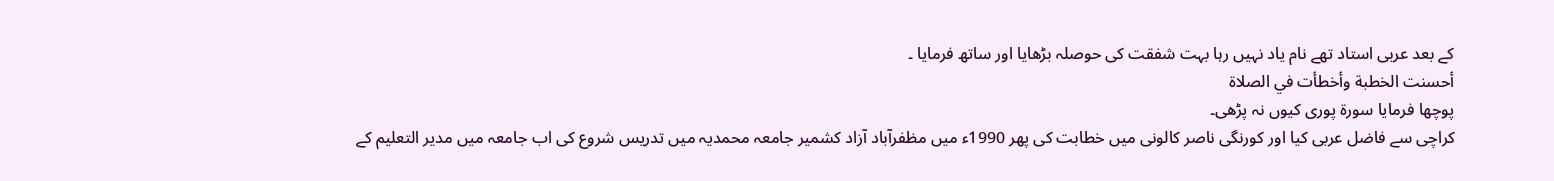کے بعد عربی استاد تھے نام یاد نہیں رہا بہت شفقت کی حوصلہ بڑھایا اور ساتھ فرمایا ۔
أحسنت الخطبة وأخطأت في الصلاة
پوچھا فرمایا سورۃ پوری کیوں نہ پڑھی۔
کراچی سے فاضل عربی کیا اور کورنگی ناصر کالونی میں خطابت کی پھر 1990ء میں مظفرآباد آزاد کشمیر جامعہ محمدیہ میں تدریس شروع کی اب جامعہ میں مدیر التعلیم کے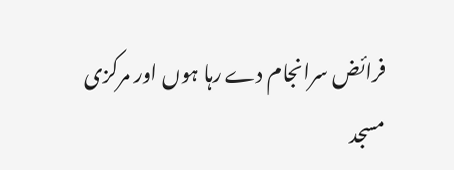فرائض سرانجام دے رہا ہوں اور مرکزی مسجد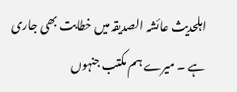اہلحدیث عائشہ الصدیقہ میں خطابت بھی جاری ہے ۔ میرے ہم مکتب جنہوں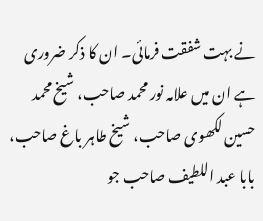نے بہت شفقت فرمائی۔ ان کا ذکر ضروری ہے ان میں علامہ نور محمد صاحب، شیخ محمد حسین لکھوی صاحب، شیخ طاہر باغ صاحب، بابا عبد اللطیف صاحب جو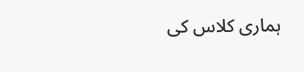ہماری کلاس کی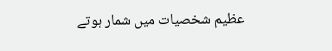عظیم شخصیات میں شمار ہوتے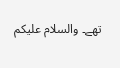تھے۔ والسلام علیکم